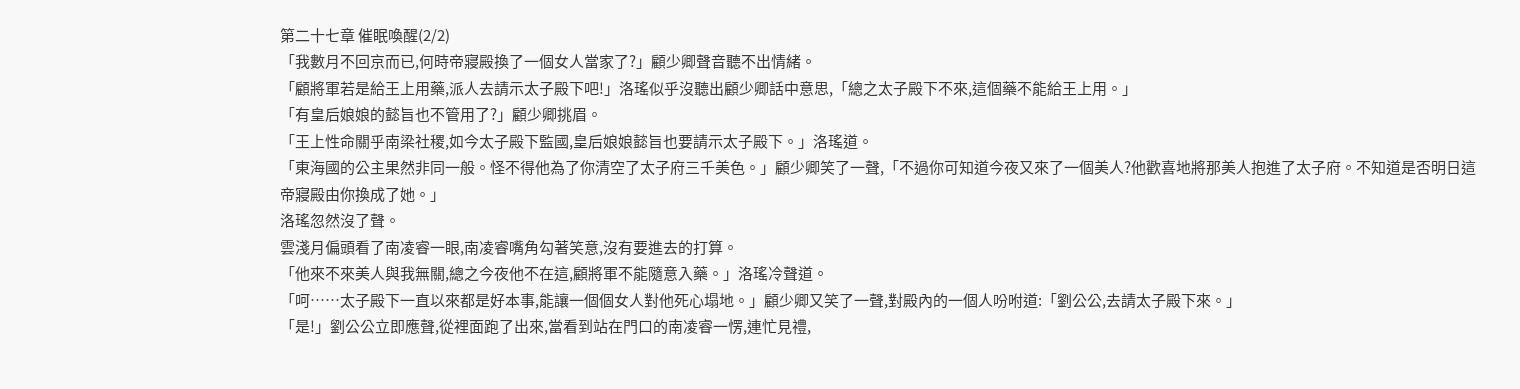第二十七章 催眠喚醒(2/2)
「我數月不回京而已,何時帝寢殿換了一個女人當家了?」顧少卿聲音聽不出情緒。
「顧將軍若是給王上用藥,派人去請示太子殿下吧!」洛瑤似乎沒聽出顧少卿話中意思,「總之太子殿下不來,這個藥不能給王上用。」
「有皇后娘娘的懿旨也不管用了?」顧少卿挑眉。
「王上性命關乎南梁社稷,如今太子殿下監國,皇后娘娘懿旨也要請示太子殿下。」洛瑤道。
「東海國的公主果然非同一般。怪不得他為了你清空了太子府三千美色。」顧少卿笑了一聲,「不過你可知道今夜又來了一個美人?他歡喜地將那美人抱進了太子府。不知道是否明日這帝寢殿由你換成了她。」
洛瑤忽然沒了聲。
雲淺月偏頭看了南凌睿一眼,南凌睿嘴角勾著笑意,沒有要進去的打算。
「他來不來美人與我無關,總之今夜他不在這,顧將軍不能隨意入藥。」洛瑤冷聲道。
「呵……太子殿下一直以來都是好本事,能讓一個個女人對他死心塌地。」顧少卿又笑了一聲,對殿內的一個人吩咐道:「劉公公,去請太子殿下來。」
「是!」劉公公立即應聲,從裡面跑了出來,當看到站在門口的南凌睿一愣,連忙見禮,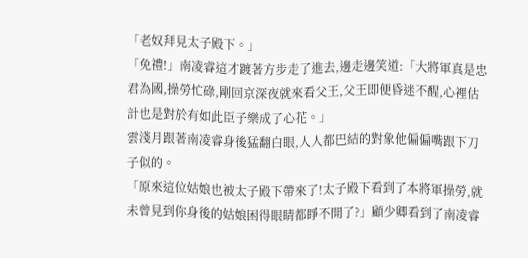「老奴拜見太子殿下。」
「免禮!」南凌睿這才踱著方步走了進去,邊走邊笑道:「大將軍真是忠君為國,操勞忙碌,剛回京深夜就來看父王,父王即便昏迷不醒,心裡估計也是對於有如此臣子樂成了心花。」
雲淺月跟著南凌睿身後猛翻白眼,人人都巴結的對象他偏偏嘴跟下刀子似的。
「原來這位姑娘也被太子殿下帶來了!太子殿下看到了本將軍操勞,就未曾見到你身後的姑娘困得眼睛都睜不開了?」顧少卿看到了南凌睿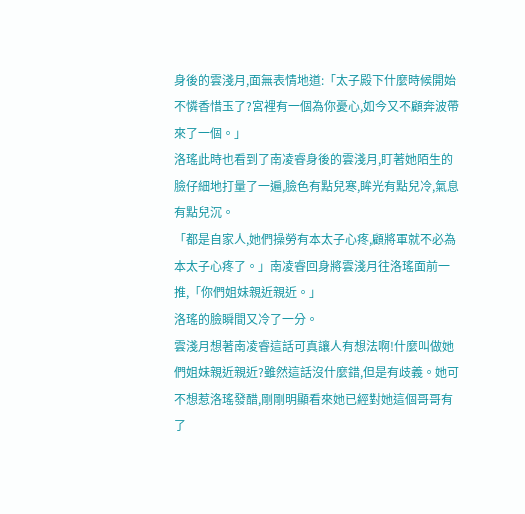身後的雲淺月,面無表情地道:「太子殿下什麼時候開始不憐香惜玉了?宮裡有一個為你憂心,如今又不顧奔波帶來了一個。」
洛瑤此時也看到了南凌睿身後的雲淺月,盯著她陌生的臉仔細地打量了一遍,臉色有點兒寒,眸光有點兒冷,氣息有點兒沉。
「都是自家人,她們操勞有本太子心疼,顧將軍就不必為本太子心疼了。」南凌睿回身將雲淺月往洛瑤面前一推,「你們姐妹親近親近。」
洛瑤的臉瞬間又冷了一分。
雲淺月想著南凌睿這話可真讓人有想法啊!什麼叫做她們姐妹親近親近?雖然這話沒什麼錯,但是有歧義。她可不想惹洛瑤發醋,剛剛明顯看來她已經對她這個哥哥有了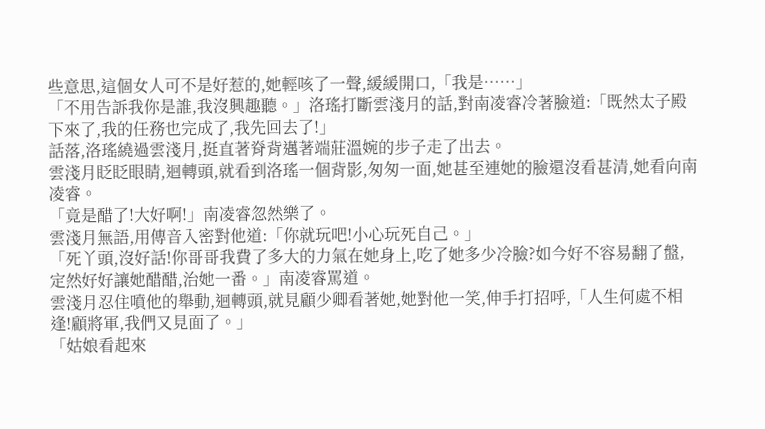些意思,這個女人可不是好惹的,她輕咳了一聲,緩緩開口,「我是……」
「不用告訴我你是誰,我沒興趣聽。」洛瑤打斷雲淺月的話,對南凌睿冷著臉道:「既然太子殿下來了,我的任務也完成了,我先回去了!」
話落,洛瑤繞過雲淺月,挺直著脊背邁著端莊溫婉的步子走了出去。
雲淺月眨眨眼睛,迴轉頭,就看到洛瑤一個背影,匆匆一面,她甚至連她的臉還沒看甚清,她看向南凌睿。
「竟是醋了!大好啊!」南凌睿忽然樂了。
雲淺月無語,用傳音入密對他道:「你就玩吧!小心玩死自己。」
「死丫頭,沒好話!你哥哥我費了多大的力氣在她身上,吃了她多少冷臉?如今好不容易翻了盤,定然好好讓她醋醋,治她一番。」南凌睿罵道。
雲淺月忍住噴他的舉動,迴轉頭,就見顧少卿看著她,她對他一笑,伸手打招呼,「人生何處不相逢!顧將軍,我們又見面了。」
「姑娘看起來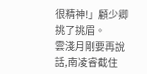很精神!」顧少卿挑了挑眉。
雲淺月剛要再說話,南凌睿截住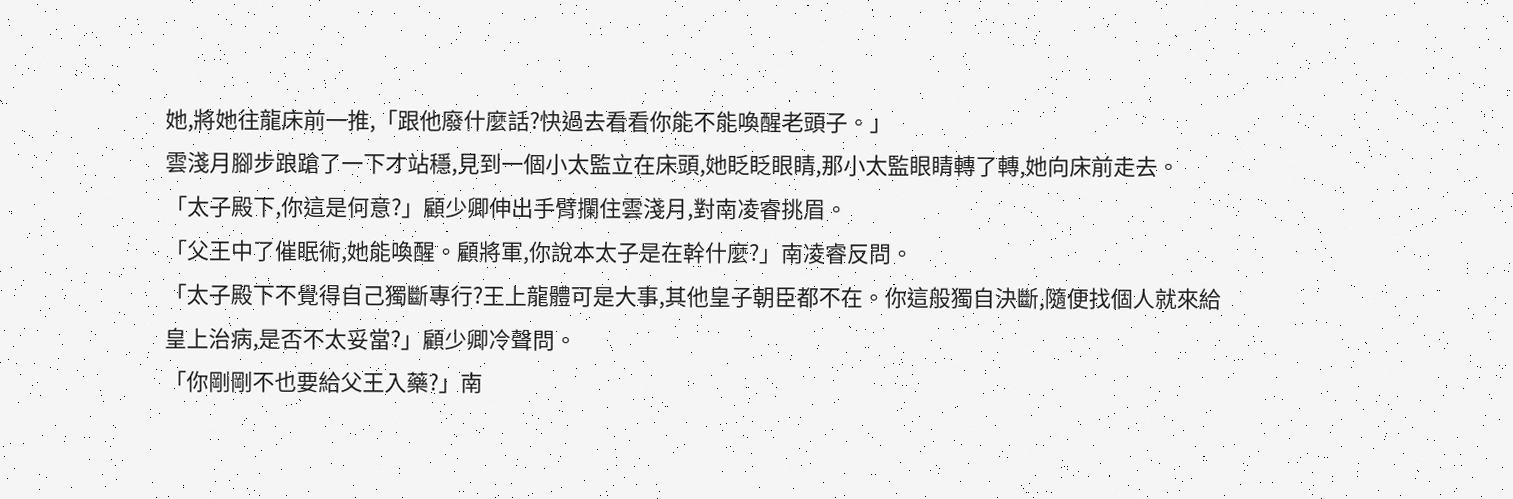她,將她往龍床前一推,「跟他廢什麼話?快過去看看你能不能喚醒老頭子。」
雲淺月腳步踉蹌了一下才站穩,見到一個小太監立在床頭,她眨眨眼睛,那小太監眼睛轉了轉,她向床前走去。
「太子殿下,你這是何意?」顧少卿伸出手臂攔住雲淺月,對南凌睿挑眉。
「父王中了催眠術,她能喚醒。顧將軍,你說本太子是在幹什麼?」南凌睿反問。
「太子殿下不覺得自己獨斷專行?王上龍體可是大事,其他皇子朝臣都不在。你這般獨自決斷,隨便找個人就來給皇上治病,是否不太妥當?」顧少卿冷聲問。
「你剛剛不也要給父王入藥?」南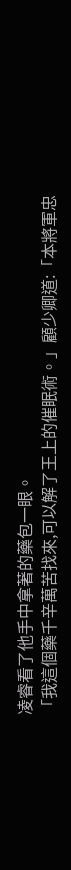凌睿看了他手中拿著的藥包一眼。
「我這個藥千辛萬苦找來,可以解了王上的催眠術。」顧少卿道:「本將軍忠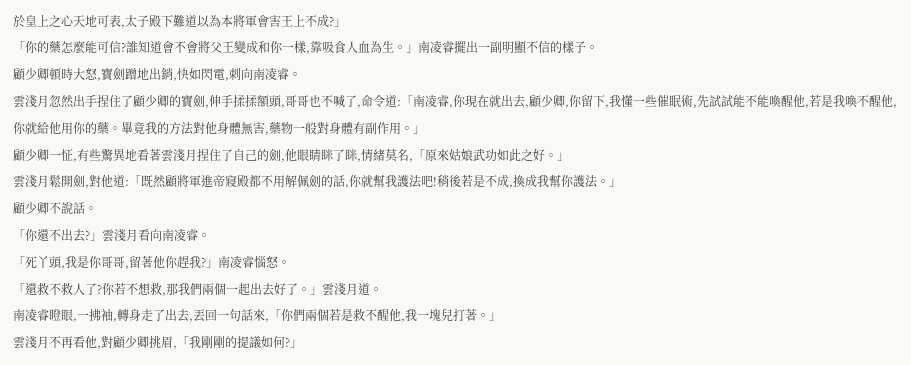於皇上之心天地可表,太子殿下難道以為本將軍會害王上不成?」
「你的藥怎麼能可信?誰知道會不會將父王變成和你一樣,靠吸食人血為生。」南凌睿擺出一副明顯不信的樣子。
顧少卿頓時大怒,寶劍蹭地出銷,快如閃電,刺向南凌睿。
雲淺月忽然出手捏住了顧少卿的寶劍,伸手揉揉額頭,哥哥也不喊了,命令道:「南凌睿,你現在就出去,顧少卿,你留下,我懂一些催眠術,先試試能不能喚醒他,若是我喚不醒他,你就給他用你的藥。畢竟我的方法對他身體無害,藥物一般對身體有副作用。」
顧少卿一怔,有些驚異地看著雲淺月捏住了自己的劍,他眼睛眯了眯,情緒莫名,「原來姑娘武功如此之好。」
雲淺月鬆開劍,對他道:「既然顧將軍進帝寢殿都不用解佩劍的話,你就幫我護法吧!稍後若是不成,換成我幫你護法。」
顧少卿不說話。
「你還不出去?」雲淺月看向南凌睿。
「死丫頭,我是你哥哥,留著他你趕我?」南凌睿惱怒。
「還救不救人了?你若不想救,那我們兩個一起出去好了。」雲淺月道。
南凌睿瞪眼,一拂袖,轉身走了出去,丟回一句話來,「你們兩個若是救不醒他,我一塊兒打著。」
雲淺月不再看他,對顧少卿挑眉,「我剛剛的提議如何?」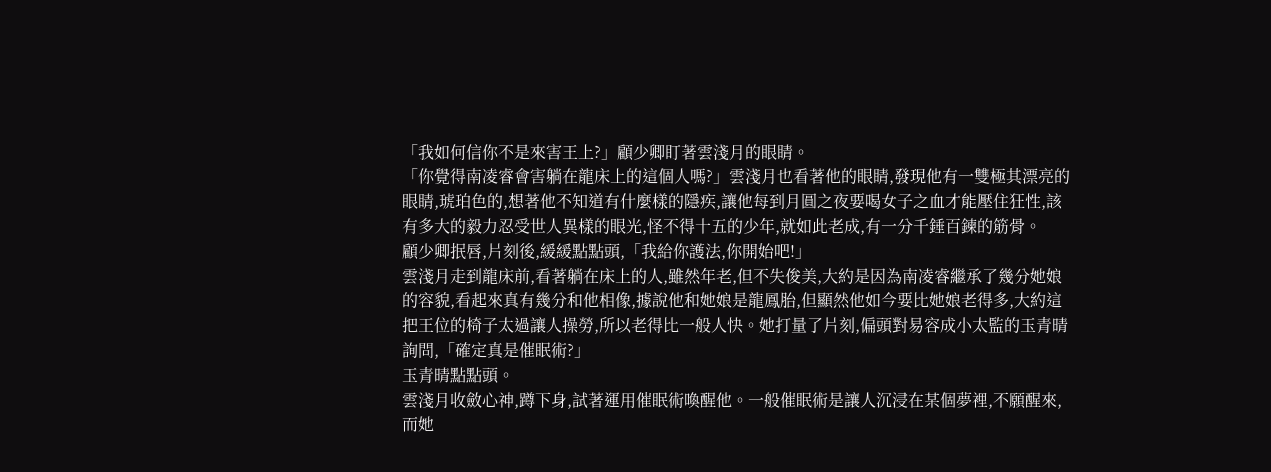「我如何信你不是來害王上?」顧少卿盯著雲淺月的眼睛。
「你覺得南凌睿會害躺在龍床上的這個人嗎?」雲淺月也看著他的眼睛,發現他有一雙極其漂亮的眼睛,琥珀色的,想著他不知道有什麼樣的隱疾,讓他每到月圓之夜要喝女子之血才能壓住狂性,該有多大的毅力忍受世人異樣的眼光,怪不得十五的少年,就如此老成,有一分千錘百鍊的筋骨。
顧少卿抿唇,片刻後,緩緩點點頭,「我給你護法,你開始吧!」
雲淺月走到龍床前,看著躺在床上的人,雖然年老,但不失俊美,大約是因為南凌睿繼承了幾分她娘的容貌,看起來真有幾分和他相像,據說他和她娘是龍鳳胎,但顯然他如今要比她娘老得多,大約這把王位的椅子太過讓人操勞,所以老得比一般人快。她打量了片刻,偏頭對易容成小太監的玉青晴詢問,「確定真是催眠術?」
玉青晴點點頭。
雲淺月收斂心神,蹲下身,試著運用催眠術喚醒他。一般催眠術是讓人沉浸在某個夢裡,不願醒來,而她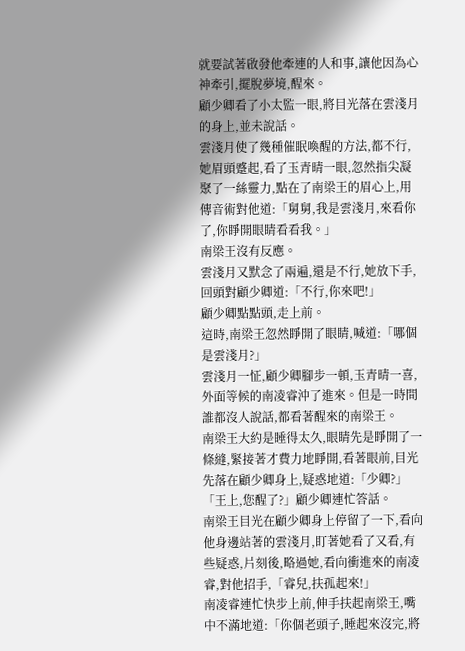就要試著啟發他牽連的人和事,讓他因為心神牽引,擺脫夢境,醒來。
顧少卿看了小太監一眼,將目光落在雲淺月的身上,並未說話。
雲淺月使了幾種催眠喚醒的方法,都不行,她眉頭蹙起,看了玉青晴一眼,忽然指尖凝聚了一絲靈力,點在了南梁王的眉心上,用傳音術對他道:「舅舅,我是雲淺月,來看你了,你睜開眼睛看看我。」
南梁王沒有反應。
雲淺月又默念了兩遍,還是不行,她放下手,回頭對顧少卿道:「不行,你來吧!」
顧少卿點點頭,走上前。
這時,南梁王忽然睜開了眼睛,喊道:「哪個是雲淺月?」
雲淺月一怔,顧少卿腳步一頓,玉青晴一喜,外面等候的南凌睿沖了進來。但是一時間誰都沒人說話,都看著醒來的南梁王。
南梁王大約是睡得太久,眼睛先是睜開了一條縫,緊接著才費力地睜開,看著眼前,目光先落在顧少卿身上,疑惑地道:「少卿?」
「王上,您醒了?」顧少卿連忙答話。
南梁王目光在顧少卿身上停留了一下,看向他身邊站著的雲淺月,盯著她看了又看,有些疑惑,片刻後,略過她,看向衝進來的南凌睿,對他招手,「睿兒,扶孤起來!」
南凌睿連忙快步上前,伸手扶起南梁王,嘴中不滿地道:「你個老頭子,睡起來沒完,將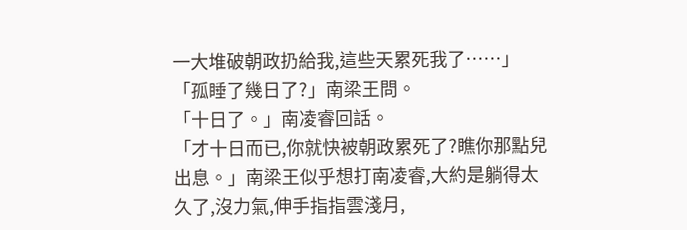一大堆破朝政扔給我,這些天累死我了……」
「孤睡了幾日了?」南梁王問。
「十日了。」南凌睿回話。
「才十日而已,你就快被朝政累死了?瞧你那點兒出息。」南梁王似乎想打南凌睿,大約是躺得太久了,沒力氣,伸手指指雲淺月,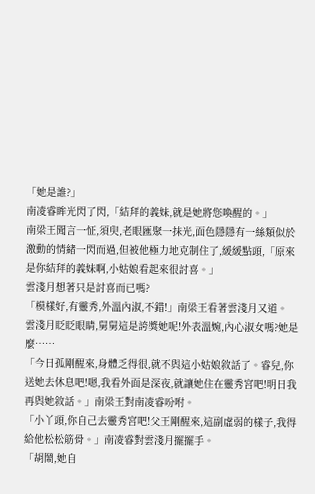「她是誰?」
南凌睿眸光閃了閃,「結拜的義妹,就是她將您喚醒的。」
南梁王聞言一怔,須臾,老眼匯聚一抹光,面色隱隱有一絲類似於激動的情緒一閃而過,但被他極力地克制住了,緩緩點頭,「原來是你結拜的義妹啊,小姑娘看起來很討喜。」
雲淺月想著只是討喜而已嗎?
「模樣好,有靈秀,外溫內淑,不錯!」南梁王看著雲淺月又道。
雲淺月眨眨眼睛,舅舅這是誇獎她呢!外表溫婉,內心淑女嗎?她是麼……
「今日孤剛醒來,身體乏得很,就不與這小姑娘敘話了。睿兒,你送她去休息吧!嗯,我看外面是深夜,就讓她住在靈秀宮吧!明日我再與她敘話。」南梁王對南凌睿吩咐。
「小丫頭,你自己去靈秀宮吧!父王剛醒來,這副虛弱的樣子,我得給他松松筋骨。」南凌睿對雲淺月擺擺手。
「胡鬧,她自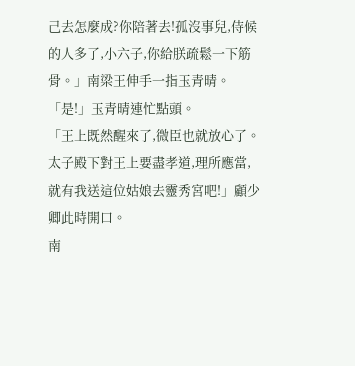己去怎麼成?你陪著去!孤沒事兒,侍候的人多了,小六子,你給朕疏鬆一下筋骨。」南梁王伸手一指玉青晴。
「是!」玉青晴連忙點頭。
「王上既然醒來了,微臣也就放心了。太子殿下對王上要盡孝道,理所應當,就有我送這位姑娘去靈秀宮吧!」顧少卿此時開口。
南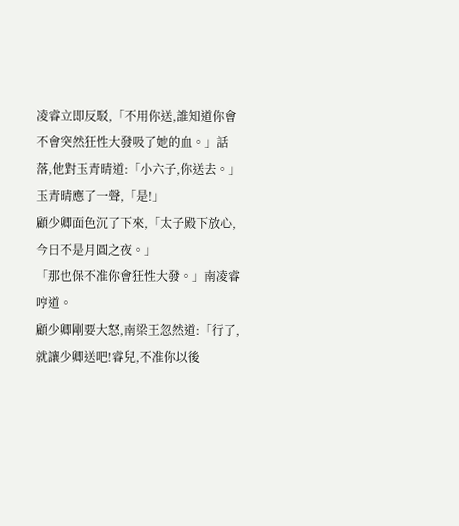凌睿立即反駁,「不用你送,誰知道你會不會突然狂性大發吸了她的血。」話落,他對玉青晴道:「小六子,你送去。」
玉青晴應了一聲,「是!」
顧少卿面色沉了下來,「太子殿下放心,今日不是月圓之夜。」
「那也保不准你會狂性大發。」南凌睿哼道。
顧少卿剛要大怒,南梁王忽然道:「行了,就讓少卿送吧!睿兒,不准你以後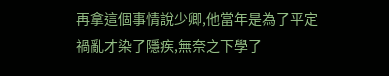再拿這個事情說少卿,他當年是為了平定禍亂才染了隱疾,無奈之下學了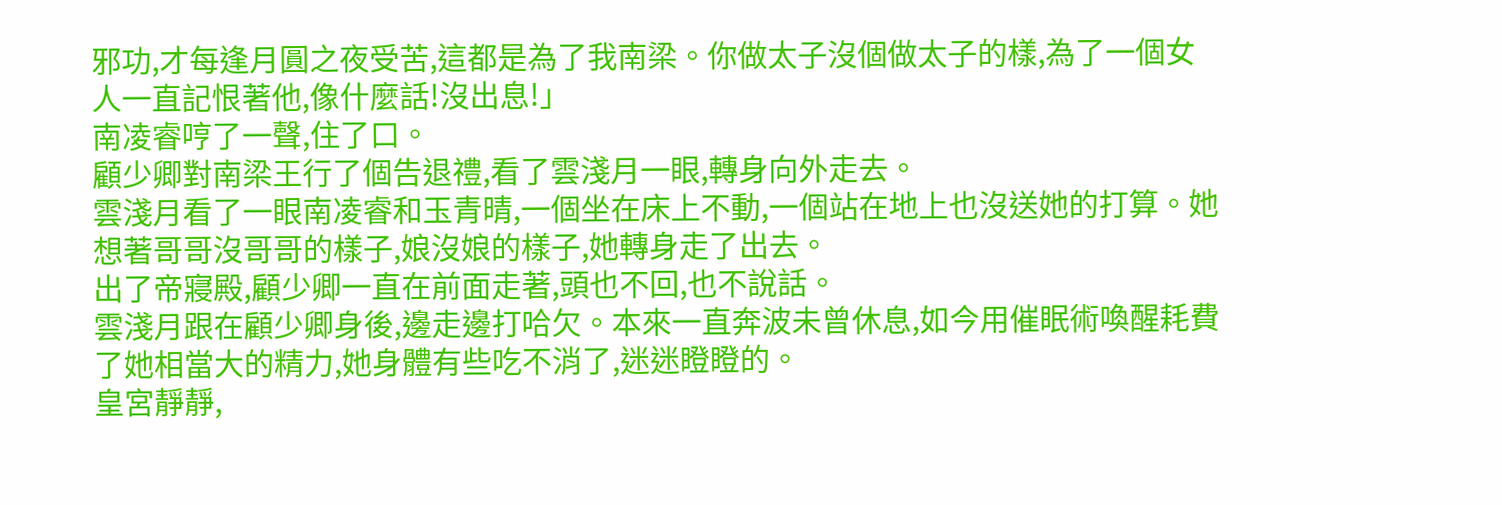邪功,才每逢月圓之夜受苦,這都是為了我南梁。你做太子沒個做太子的樣,為了一個女人一直記恨著他,像什麼話!沒出息!」
南凌睿哼了一聲,住了口。
顧少卿對南梁王行了個告退禮,看了雲淺月一眼,轉身向外走去。
雲淺月看了一眼南凌睿和玉青晴,一個坐在床上不動,一個站在地上也沒送她的打算。她想著哥哥沒哥哥的樣子,娘沒娘的樣子,她轉身走了出去。
出了帝寢殿,顧少卿一直在前面走著,頭也不回,也不說話。
雲淺月跟在顧少卿身後,邊走邊打哈欠。本來一直奔波未曾休息,如今用催眠術喚醒耗費了她相當大的精力,她身體有些吃不消了,迷迷瞪瞪的。
皇宮靜靜,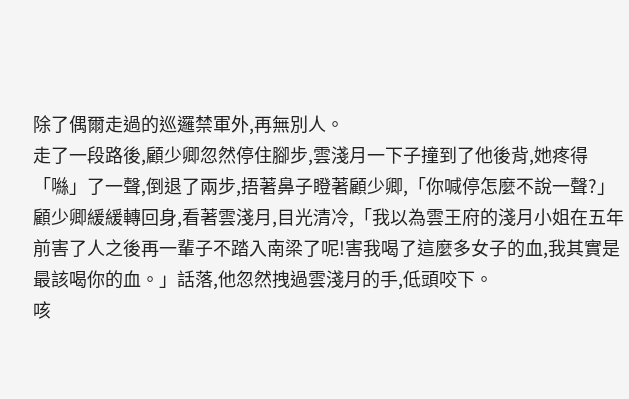除了偶爾走過的巡邏禁軍外,再無別人。
走了一段路後,顧少卿忽然停住腳步,雲淺月一下子撞到了他後背,她疼得「噝」了一聲,倒退了兩步,捂著鼻子瞪著顧少卿,「你喊停怎麼不說一聲?」
顧少卿緩緩轉回身,看著雲淺月,目光清冷,「我以為雲王府的淺月小姐在五年前害了人之後再一輩子不踏入南梁了呢!害我喝了這麼多女子的血,我其實是最該喝你的血。」話落,他忽然拽過雲淺月的手,低頭咬下。
咳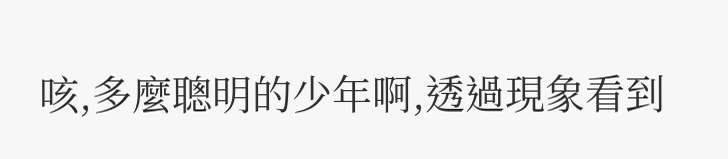咳,多麼聰明的少年啊,透過現象看到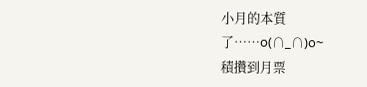小月的本質了……o(∩_∩)o~
積攢到月票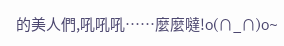的美人們,吼吼吼……麼麼噠!o(∩_∩)o~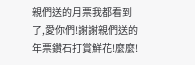親們送的月票我都看到了,愛你們!謝謝親們送的年票鑽石打賞鮮花!麼麼!